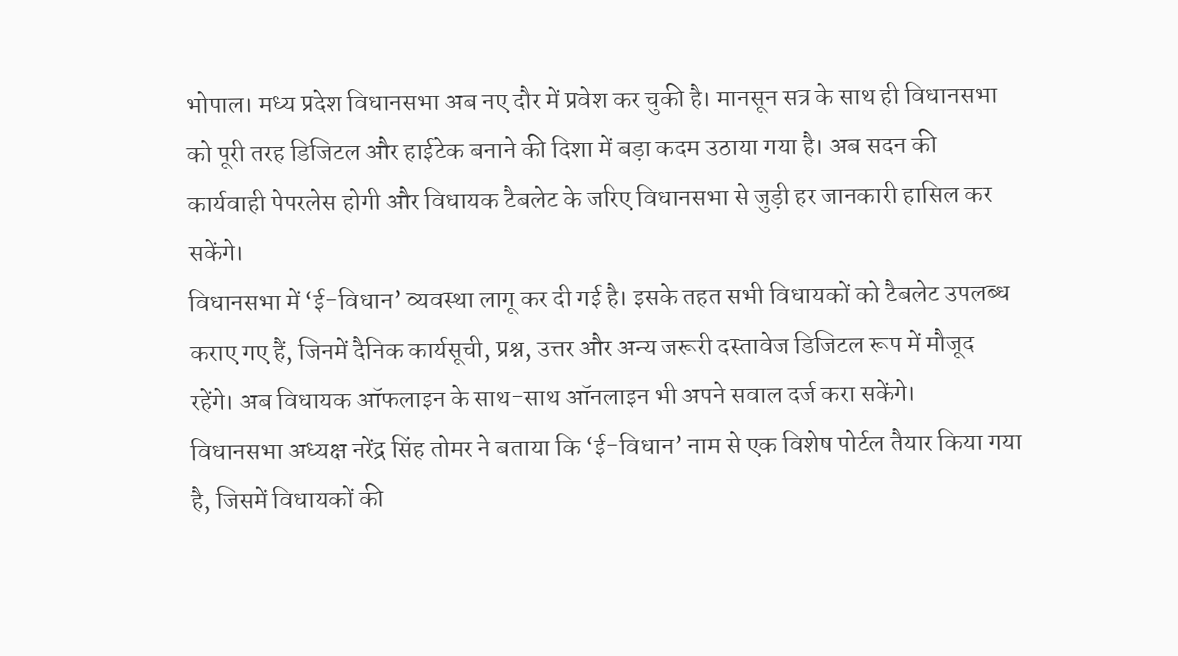भोपाल। मध्य प्रदेश विधानसभा अब नए दौर में प्रवेश कर चुकी है। मानसून सत्र के साथ ही विधानसभा को पूरी तरह डिजिटल और हाईटेक बनाने की दिशा में बड़ा कदम उठाया गया है। अब सदन की कार्यवाही पेपरलेस होगी और विधायक टैबलेट के जरिए विधानसभा से जुड़ी हर जानकारी हासिल कर सकेंगे।
विधानसभा में ‘ई-विधान’ व्यवस्था लागू कर दी गई है। इसके तहत सभी विधायकों को टैबलेट उपलब्ध कराए गए हैं, जिनमें दैनिक कार्यसूची, प्रश्न, उत्तर और अन्य जरूरी दस्तावेज डिजिटल रूप में मौजूद रहेंगे। अब विधायक ऑफलाइन के साथ-साथ ऑनलाइन भी अपने सवाल दर्ज करा सकेंगे।
विधानसभा अध्यक्ष नरेंद्र सिंह तोमर ने बताया कि ‘ई-विधान’ नाम से एक विशेष पोर्टल तैयार किया गया है, जिसमें विधायकों की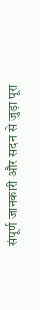संपूर्ण जानकारी और सदन से जुड़ा पूरा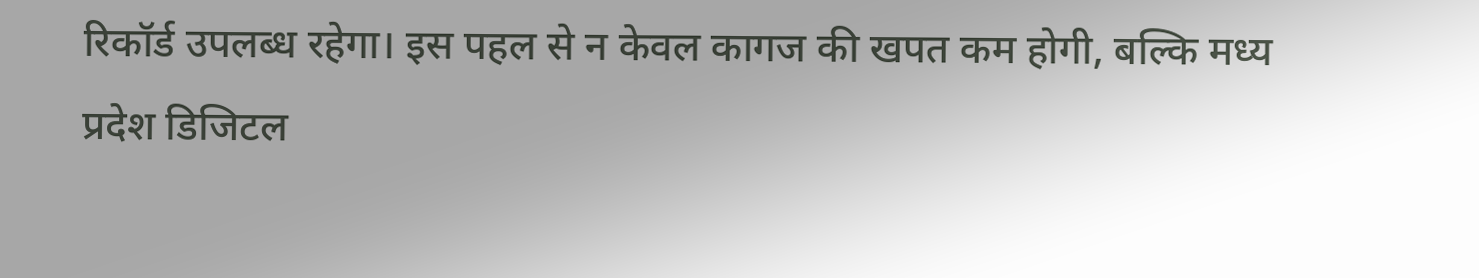रिकॉर्ड उपलब्ध रहेगा। इस पहल से न केवल कागज की खपत कम होगी, बल्कि मध्य प्रदेश डिजिटल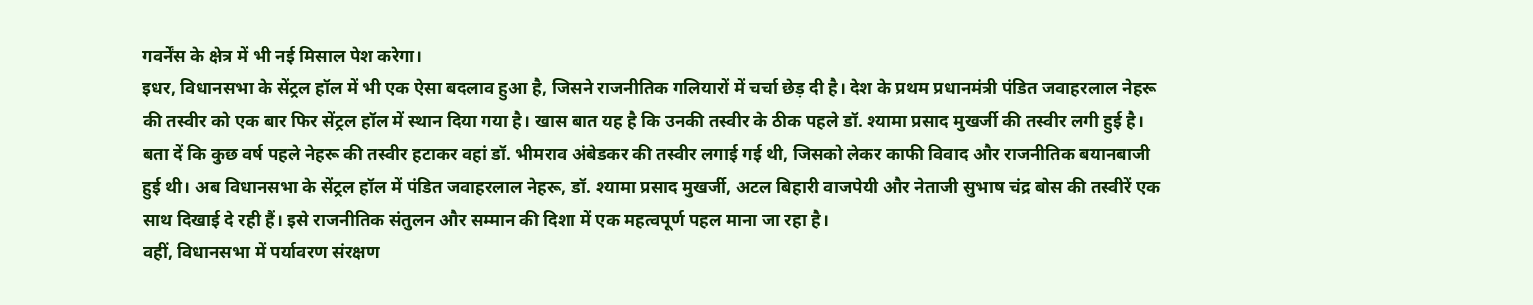गवर्नेंस के क्षेत्र में भी नई मिसाल पेश करेगा।
इधर, विधानसभा के सेंट्रल हॉल में भी एक ऐसा बदलाव हुआ है, जिसने राजनीतिक गलियारों में चर्चा छेड़ दी है। देश के प्रथम प्रधानमंत्री पंडित जवाहरलाल नेहरू की तस्वीर को एक बार फिर सेंट्रल हॉल में स्थान दिया गया है। खास बात यह है कि उनकी तस्वीर के ठीक पहले डॉ. श्यामा प्रसाद मुखर्जी की तस्वीर लगी हुई है।
बता दें कि कुछ वर्ष पहले नेहरू की तस्वीर हटाकर वहां डॉ. भीमराव अंबेडकर की तस्वीर लगाई गई थी, जिसको लेकर काफी विवाद और राजनीतिक बयानबाजी हुई थी। अब विधानसभा के सेंट्रल हॉल में पंडित जवाहरलाल नेहरू, डॉ. श्यामा प्रसाद मुखर्जी, अटल बिहारी वाजपेयी और नेताजी सुभाष चंद्र बोस की तस्वीरें एक साथ दिखाई दे रही हैं। इसे राजनीतिक संतुलन और सम्मान की दिशा में एक महत्वपूर्ण पहल माना जा रहा है।
वहीं, विधानसभा में पर्यावरण संरक्षण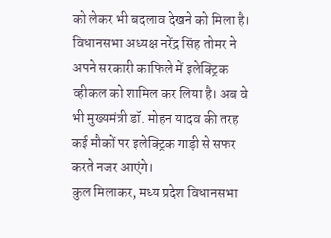को लेकर भी बदलाव देखने को मिला है। विधानसभा अध्यक्ष नरेंद्र सिंह तोमर ने अपने सरकारी काफिले में इलेक्ट्रिक व्हीकल को शामिल कर लिया है। अब वे भी मुख्यमंत्री डॉ. मोहन यादव की तरह कई मौकों पर इलेक्ट्रिक गाड़ी से सफर करते नजर आएंगे।
कुल मिलाकर, मध्य प्रदेश विधानसभा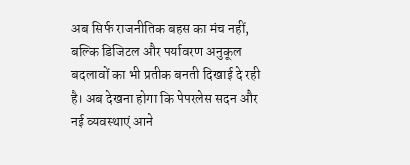अब सिर्फ राजनीतिक बहस का मंच नहीं, बल्कि डिजिटल और पर्यावरण अनुकूल बदलावों का भी प्रतीक बनती दिखाई दे रही है। अब देखना होगा कि पेपरलेस सदन और नई व्यवस्थाएं आने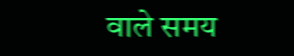वाले समय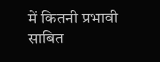में कितनी प्रभावी साबित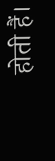होती हैं।